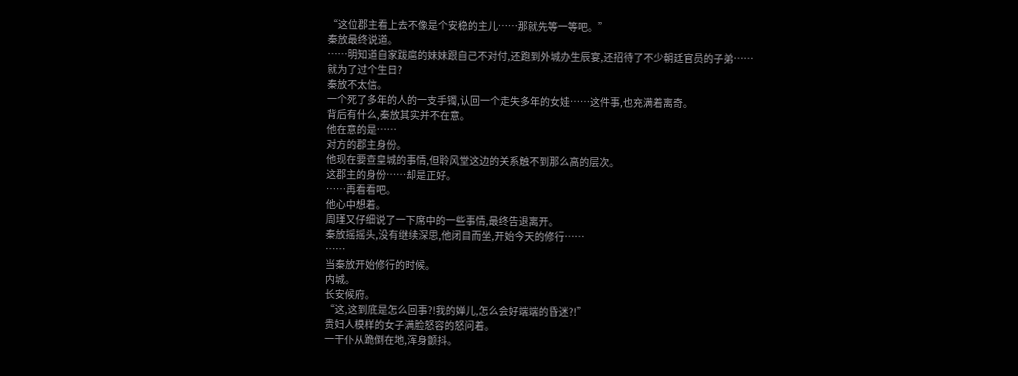“这位郡主看上去不像是个安稳的主儿……那就先等一等吧。”
秦放最终说道。
……明知道自家跋扈的妹妹跟自己不对付,还跑到外城办生辰宴,还招待了不少朝廷官员的子弟……
就为了过个生日?
秦放不太信。
一个死了多年的人的一支手镯,认回一个走失多年的女娃……这件事,也充满着离奇。
背后有什么,秦放其实并不在意。
他在意的是……
对方的郡主身份。
他现在要查皇城的事情,但聆风堂这边的关系触不到那么高的层次。
这郡主的身份……却是正好。
……再看看吧。
他心中想着。
周瑾又仔细说了一下席中的一些事情,最终告退离开。
秦放摇摇头,没有继续深思,他闭目而坐,开始今天的修行……
……
当秦放开始修行的时候。
内城。
长安候府。
“这,这到底是怎么回事?!我的婵儿,怎么会好端端的昏迷?!”
贵妇人模样的女子满脸怒容的怒问着。
一干仆从跪倒在地,浑身颤抖。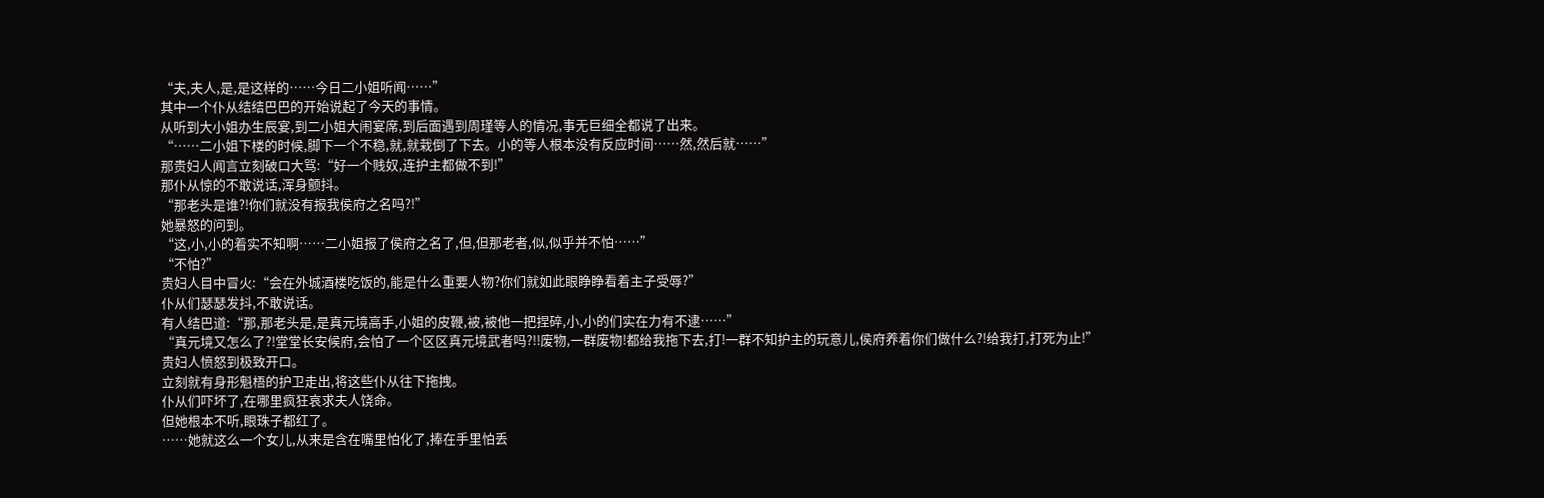“夫,夫人,是,是这样的……今日二小姐听闻……”
其中一个仆从结结巴巴的开始说起了今天的事情。
从听到大小姐办生辰宴,到二小姐大闹宴席,到后面遇到周瑾等人的情况,事无巨细全都说了出来。
“……二小姐下楼的时候,脚下一个不稳,就,就栽倒了下去。小的等人根本没有反应时间……然,然后就……”
那贵妇人闻言立刻破口大骂:“好一个贱奴,连护主都做不到!”
那仆从惊的不敢说话,浑身颤抖。
“那老头是谁?!你们就没有报我侯府之名吗?!”
她暴怒的问到。
“这,小,小的着实不知啊……二小姐报了侯府之名了,但,但那老者,似,似乎并不怕……”
“不怕?”
贵妇人目中冒火:“会在外城酒楼吃饭的,能是什么重要人物?你们就如此眼睁睁看着主子受辱?”
仆从们瑟瑟发抖,不敢说话。
有人结巴道:“那,那老头是,是真元境高手,小姐的皮鞭,被,被他一把捏碎,小,小的们实在力有不逮……”
“真元境又怎么了?!堂堂长安候府,会怕了一个区区真元境武者吗?!!废物,一群废物!都给我拖下去,打!一群不知护主的玩意儿,侯府养着你们做什么?!给我打,打死为止!”
贵妇人愤怒到极致开口。
立刻就有身形魁梧的护卫走出,将这些仆从往下拖拽。
仆从们吓坏了,在哪里疯狂哀求夫人饶命。
但她根本不听,眼珠子都红了。
……她就这么一个女儿,从来是含在嘴里怕化了,捧在手里怕丢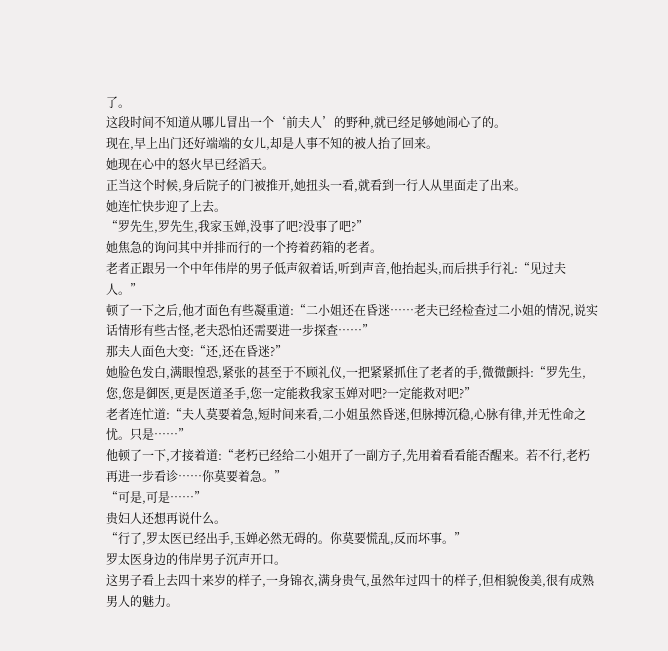了。
这段时间不知道从哪儿冒出一个‘前夫人’的野种,就已经足够她闹心了的。
现在,早上出门还好端端的女儿,却是人事不知的被人抬了回来。
她现在心中的怒火早已经滔天。
正当这个时候,身后院子的门被推开,她扭头一看,就看到一行人从里面走了出来。
她连忙快步迎了上去。
“罗先生,罗先生,我家玉婵,没事了吧?没事了吧?”
她焦急的询问其中并排而行的一个挎着药箱的老者。
老者正跟另一个中年伟岸的男子低声叙着话,听到声音,他抬起头,而后拱手行礼:“见过夫人。”
顿了一下之后,他才面色有些凝重道:“二小姐还在昏迷……老夫已经检查过二小姐的情况,说实话情形有些古怪,老夫恐怕还需要进一步探查……”
那夫人面色大变:“还,还在昏迷?”
她脸色发白,满眼惶恐,紧张的甚至于不顾礼仪,一把紧紧抓住了老者的手,微微颤抖:“罗先生,您,您是御医,更是医道圣手,您一定能救我家玉婵对吧?一定能救对吧?”
老者连忙道:“夫人莫要着急,短时间来看,二小姐虽然昏迷,但脉搏沉稳,心脉有律,并无性命之忧。只是……”
他顿了一下,才接着道:“老朽已经给二小姐开了一副方子,先用着看看能否醒来。若不行,老朽再进一步看诊……你莫要着急。”
“可是,可是……”
贵妇人还想再说什么。
“行了,罗太医已经出手,玉婵必然无碍的。你莫要慌乱,反而坏事。”
罗太医身边的伟岸男子沉声开口。
这男子看上去四十来岁的样子,一身锦衣,满身贵气,虽然年过四十的样子,但相貌俊美,很有成熟男人的魅力。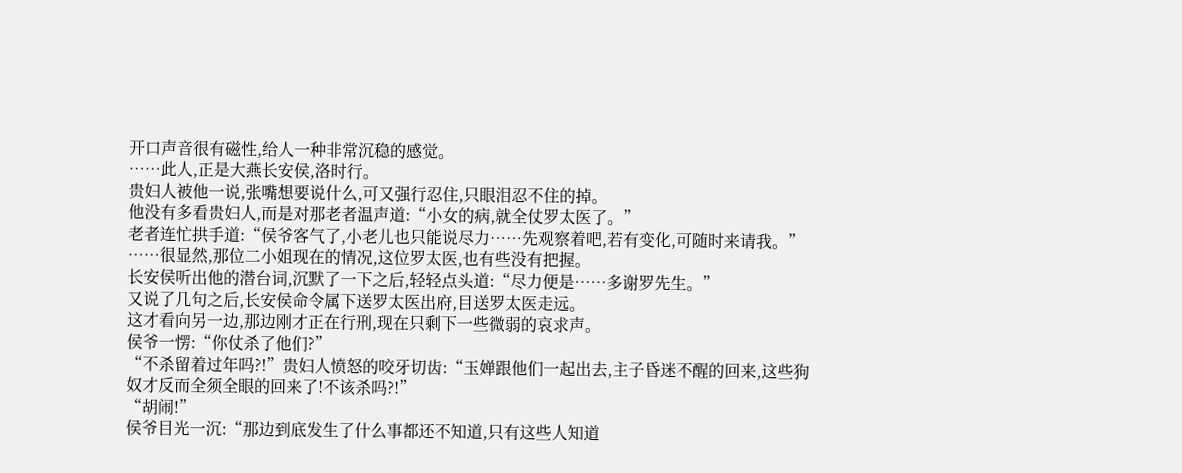开口声音很有磁性,给人一种非常沉稳的感觉。
……此人,正是大燕长安侯,洛时行。
贵妇人被他一说,张嘴想要说什么,可又强行忍住,只眼泪忍不住的掉。
他没有多看贵妇人,而是对那老者温声道:“小女的病,就全仗罗太医了。”
老者连忙拱手道:“侯爷客气了,小老儿也只能说尽力……先观察着吧,若有变化,可随时来请我。”
……很显然,那位二小姐现在的情况,这位罗太医,也有些没有把握。
长安侯听出他的潜台词,沉默了一下之后,轻轻点头道:“尽力便是……多谢罗先生。”
又说了几句之后,长安侯命令属下送罗太医出府,目送罗太医走远。
这才看向另一边,那边刚才正在行刑,现在只剩下一些微弱的哀求声。
侯爷一愣:“你仗杀了他们?”
“不杀留着过年吗?!”贵妇人愤怒的咬牙切齿:“玉婵跟他们一起出去,主子昏迷不醒的回来,这些狗奴才反而全须全眼的回来了!不该杀吗?!”
“胡闹!”
侯爷目光一沉:“那边到底发生了什么事都还不知道,只有这些人知道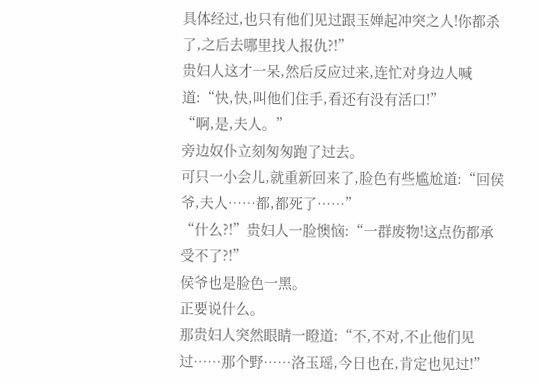具体经过,也只有他们见过跟玉婵起冲突之人!你都杀了,之后去哪里找人报仇?!”
贵妇人这才一呆,然后反应过来,连忙对身边人喊道:“快,快,叫他们住手,看还有没有活口!”
“啊,是,夫人。”
旁边奴仆立刻匆匆跑了过去。
可只一小会儿,就重新回来了,脸色有些尴尬道:“回侯爷,夫人……都,都死了……”
“什么?!”贵妇人一脸懊恼:“一群废物!这点伤都承受不了?!”
侯爷也是脸色一黑。
正要说什么。
那贵妇人突然眼睛一瞪道:“不,不对,不止他们见过……那个野……洛玉瑶,今日也在,肯定也见过!”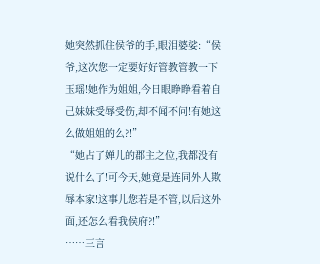她突然抓住侯爷的手,眼泪婆娑:“侯爷,这次您一定要好好管教管教一下玉瑶!她作为姐姐,今日眼睁睁看着自己妹妹受辱受伤,却不闻不问!有她这么做姐姐的么?!”
“她占了婵儿的郡主之位,我都没有说什么了!可今天,她竟是连同外人欺辱本家!这事儿您若是不管,以后这外面,还怎么看我侯府?!”
……三言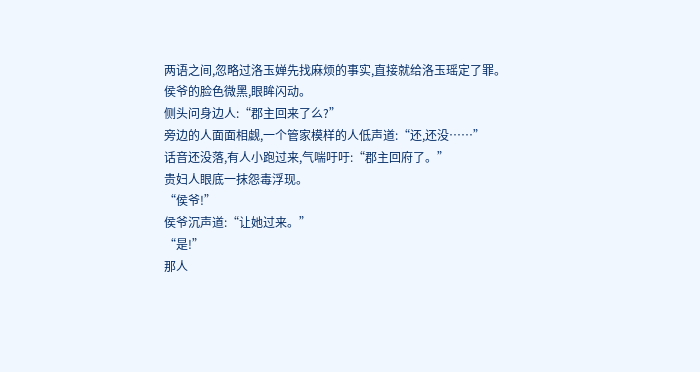两语之间,忽略过洛玉婵先找麻烦的事实,直接就给洛玉瑶定了罪。
侯爷的脸色微黑,眼眸闪动。
侧头问身边人:“郡主回来了么?”
旁边的人面面相觑,一个管家模样的人低声道:“还,还没……”
话音还没落,有人小跑过来,气喘吁吁:“郡主回府了。”
贵妇人眼底一抹怨毒浮现。
“侯爷!”
侯爷沉声道:“让她过来。”
“是!”
那人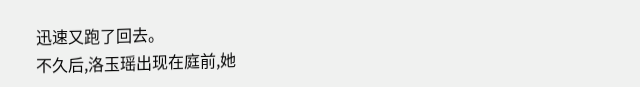迅速又跑了回去。
不久后,洛玉瑶出现在庭前,她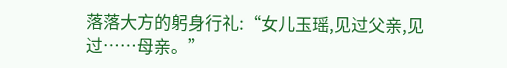落落大方的躬身行礼:“女儿玉瑶,见过父亲,见过……母亲。”